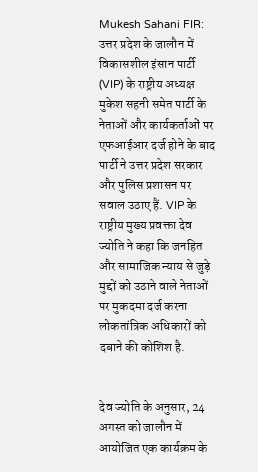Mukesh Sahani FIR: उत्तर प्रदेश के जालौन में विकासशील इंसान पार्टी (VIP) के राष्ट्रीय अध्यक्ष मुकेश सहनी समेत पार्टी के नेताओं और कार्यकर्ताओं पर एफआईआर दर्ज होने के बाद पार्टी ने उत्तर प्रदेश सरकार और पुलिस प्रशासन पर सवाल उठाए हैं. VIP के राष्ट्रीय मुख्य प्रवक्ता देव ज्योति ने कहा कि जनहित और सामाजिक न्याय से जुड़े मुद्दों को उठाने वाले नेताओं पर मुकदमा दर्ज करना लोकतांत्रिक अधिकारों को दबाने की कोशिश है.


देव ज्योति के अनुसार, 24 अगस्त को जालौन में आयोजित एक कार्यक्रम के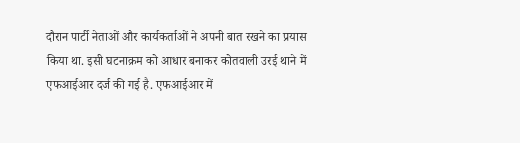दौरान पार्टी नेताओं और कार्यकर्ताओं ने अपनी बात रखने का प्रयास किया था. इसी घटनाक्रम को आधार बनाकर कोतवाली उरई थाने में एफआईआर दर्ज की गई है. एफआईआर में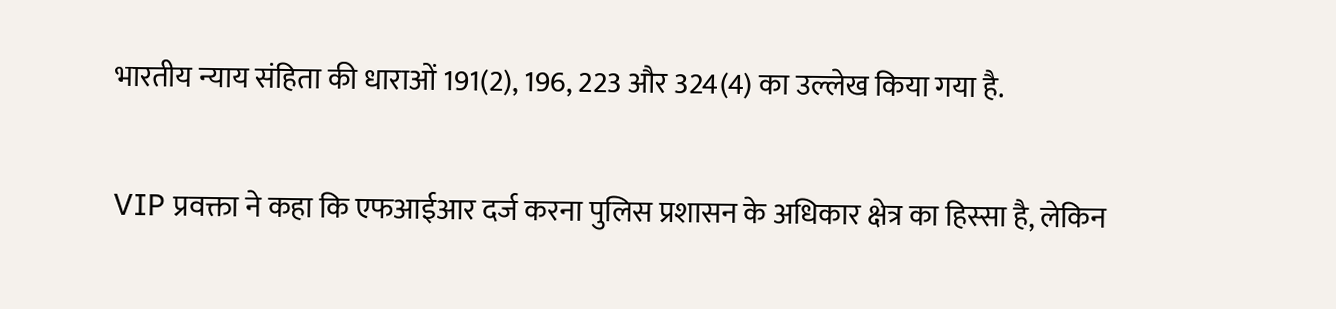भारतीय न्याय संहिता की धाराओं 191(2), 196, 223 और 324(4) का उल्लेख किया गया है.


VIP प्रवक्ता ने कहा कि एफआईआर दर्ज करना पुलिस प्रशासन के अधिकार क्षेत्र का हिस्सा है, लेकिन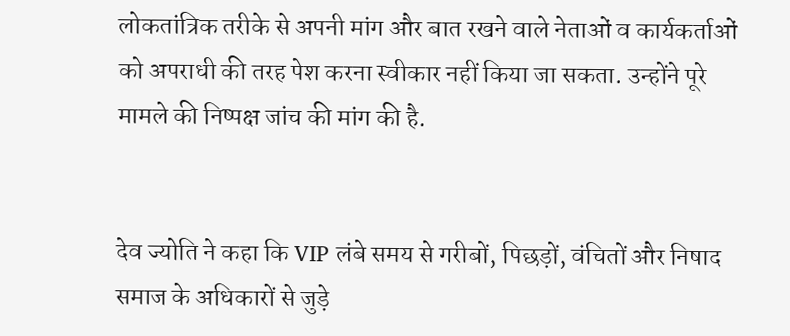लोकतांत्रिक तरीके से अपनी मांग और बात रखने वाले नेताओं व कार्यकर्ताओं को अपराधी की तरह पेश करना स्वीकार नहीं किया जा सकता. उन्होंने पूरे मामले की निष्पक्ष जांच की मांग की है.


देव ज्योति ने कहा कि VIP लंबे समय से गरीबों, पिछड़ों, वंचितों और निषाद समाज के अधिकारों से जुड़े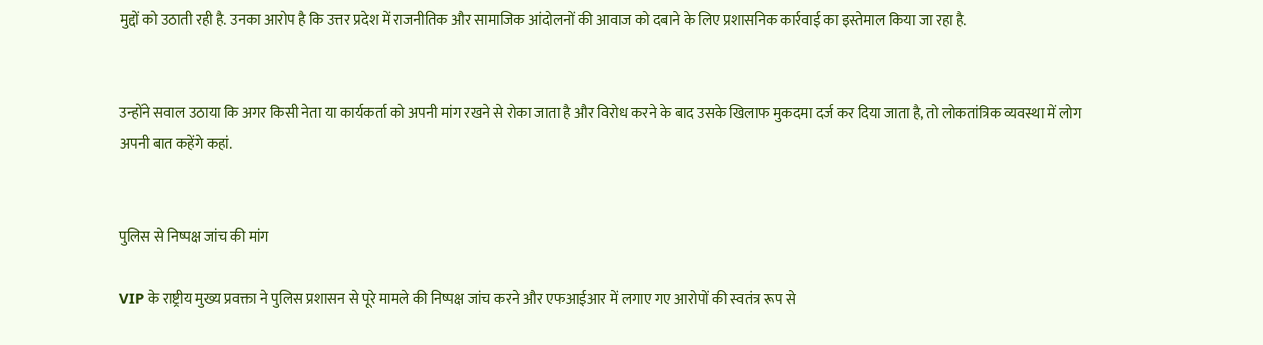मुद्दों को उठाती रही है. उनका आरोप है कि उत्तर प्रदेश में राजनीतिक और सामाजिक आंदोलनों की आवाज को दबाने के लिए प्रशासनिक कार्रवाई का इस्तेमाल किया जा रहा है.


उन्होंने सवाल उठाया कि अगर किसी नेता या कार्यकर्ता को अपनी मांग रखने से रोका जाता है और विरोध करने के बाद उसके खिलाफ मुकदमा दर्ज कर दिया जाता है, तो लोकतांत्रिक व्यवस्था में लोग अपनी बात कहेंगे कहां.


पुलिस से निष्पक्ष जांच की मांग

VIP के राष्ट्रीय मुख्य प्रवक्ता ने पुलिस प्रशासन से पूरे मामले की निष्पक्ष जांच करने और एफआईआर में लगाए गए आरोपों की स्वतंत्र रूप से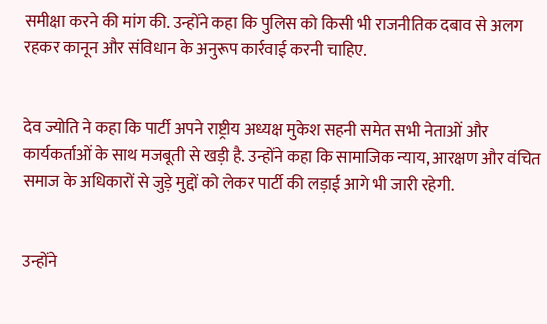समीक्षा करने की मांग की. उन्होंने कहा कि पुलिस को किसी भी राजनीतिक दबाव से अलग रहकर कानून और संविधान के अनुरूप कार्रवाई करनी चाहिए.


देव ज्योति ने कहा कि पार्टी अपने राष्ट्रीय अध्यक्ष मुकेश सहनी समेत सभी नेताओं और कार्यकर्ताओं के साथ मजबूती से खड़ी है. उन्होंने कहा कि सामाजिक न्याय, आरक्षण और वंचित समाज के अधिकारों से जुड़े मुद्दों को लेकर पार्टी की लड़ाई आगे भी जारी रहेगी.


उन्होंने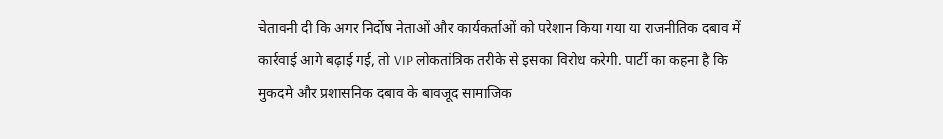चेतावनी दी कि अगर निर्दोष नेताओं और कार्यकर्ताओं को परेशान किया गया या राजनीतिक दबाव में कार्रवाई आगे बढ़ाई गई, तो VIP लोकतांत्रिक तरीके से इसका विरोध करेगी. पार्टी का कहना है कि मुकदमे और प्रशासनिक दबाव के बावजूद सामाजिक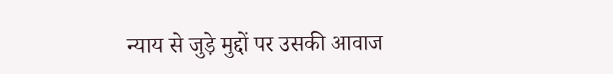न्याय से जुड़े मुद्दों पर उसकी आवाज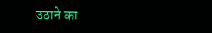उठाने का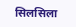सिलसिला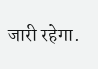जारी रहेगा.